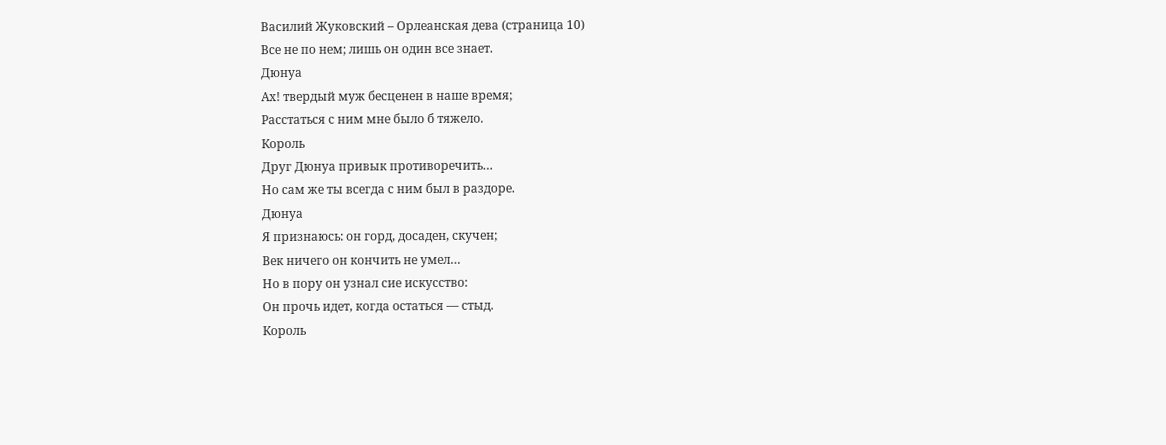Василий Жуковский – Орлеанская дева (страница 10)
Все не по нем; лишь он один все знает.
Дюнуа
Ах! твердый муж бесценен в наше время;
Расстаться с ним мне было б тяжело.
Король
Друг Дюнуа привык противоречить…
Но сам же ты всегда с ним был в раздоре.
Дюнуа
Я признаюсь: он горд, досаден, скучен;
Век ничего он кончить не умел…
Но в пору он узнал сие искусство:
Он прочь идет, когда остаться — стыд.
Король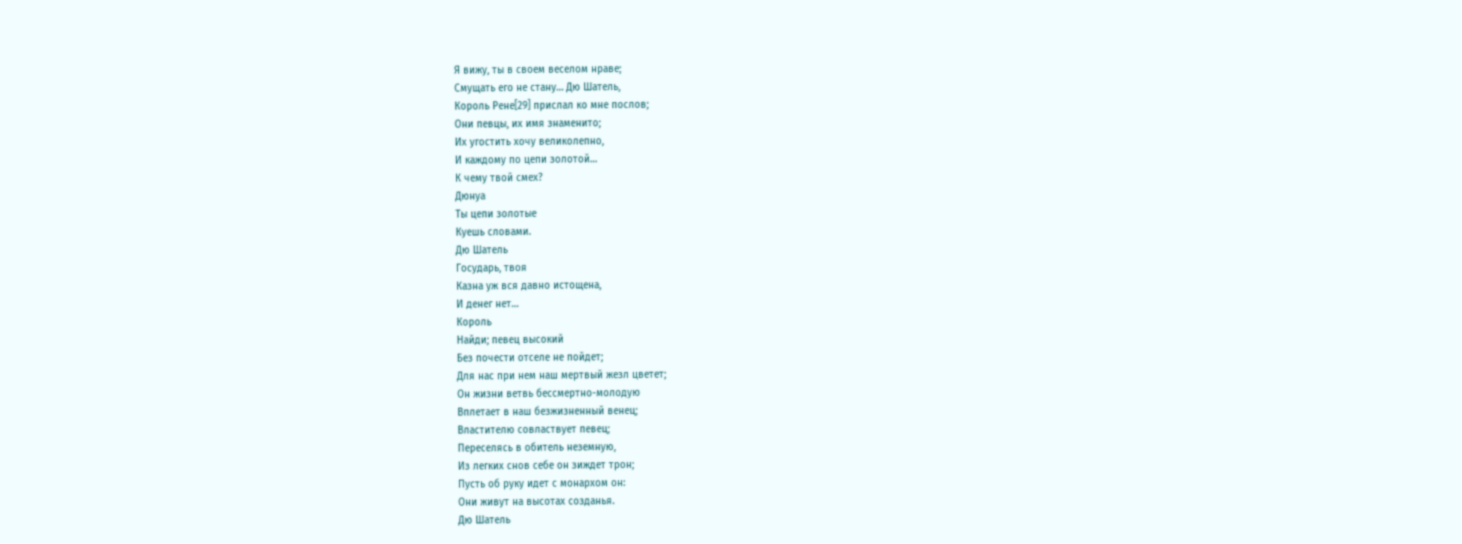Я вижу, ты в своем веселом нраве;
Смущать его не стану… Дю Шатель,
Король Рене[29] прислал ко мне послов;
Они певцы, их имя знаменито;
Их угостить хочу великолепно,
И каждому по цепи золотой…
К чему твой смех?
Дюнуа
Ты цепи золотые
Куешь словами.
Дю Шатель
Государь, твоя
Казна уж вся давно истощена,
И денег нет…
Король
Найди; певец высокий
Без почести отселе не пойдет;
Для нас при нем наш мертвый жезл цветет;
Он жизни ветвь бессмертно-молодую
Вплетает в наш безжизненный венец;
Властителю совластвует певец;
Переселясь в обитель неземную,
Из легких снов себе он зиждет трон;
Пусть об руку идет с монархом он:
Они живут на высотах созданья.
Дю Шатель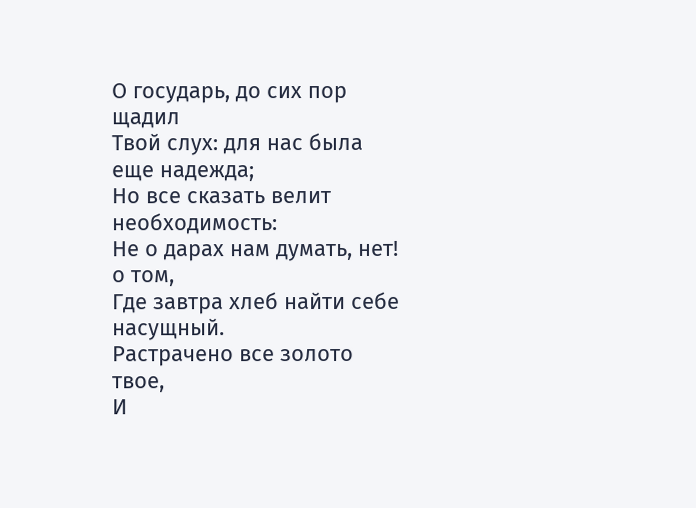О государь, до сих пор щадил
Твой слух: для нас была еще надежда;
Но все сказать велит необходимость:
Не о дарах нам думать, нет! о том,
Где завтра хлеб найти себе насущный.
Растрачено все золото твое,
И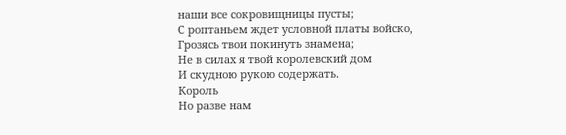наши все сокровищницы пусты;
С роптаньем ждет условной платы войско,
Грозясь твои покинуть знамена;
Не в силах я твой королевский дом
И скудною рукою содержать.
Король
Но разве нам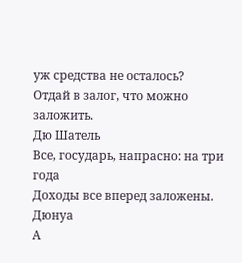уж средства не осталось?
Отдай в залог, что можно заложить.
Дю Шатель
Все, государь, напрасно: на три года
Доходы все вперед заложены.
Дюнуа
А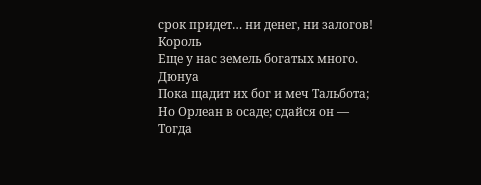срок придет… ни денег, ни залогов!
Король
Еще у нас земель богатых много.
Дюнуа
Пока щадит их бог и меч Тальбота;
Но Орлеан в осаде; сдайся он —
Тогда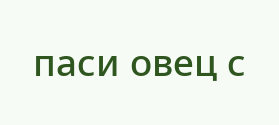паси овец с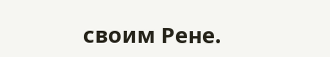своим Рене.